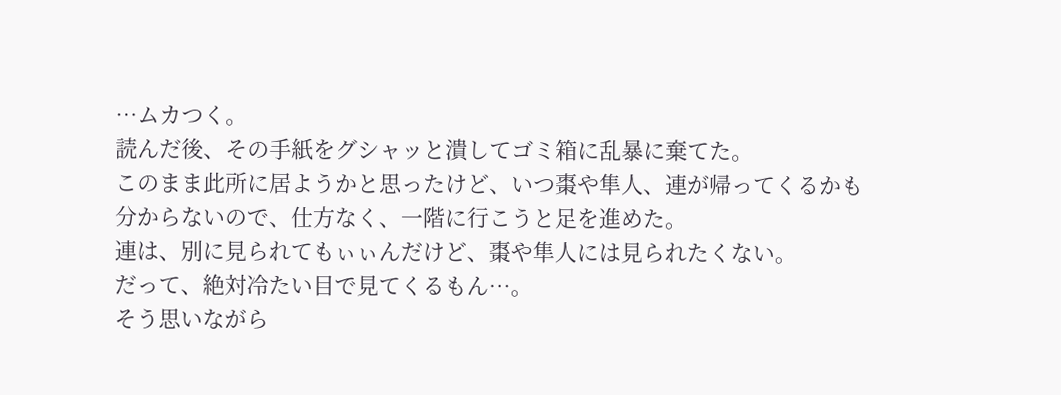…ムカつく。
読んだ後、その手紙をグシャッと潰してゴミ箱に乱暴に棄てた。
このまま此所に居ようかと思ったけど、いつ棗や隼人、連が帰ってくるかも分からないので、仕方なく、一階に行こうと足を進めた。
連は、別に見られてもぃぃんだけど、棗や隼人には見られたくない。
だって、絶対冷たい目で見てくるもん…。
そう思いながら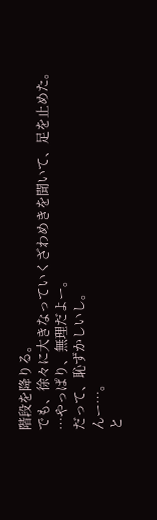階段を降りる。
でも、徐々に大きなっていくざわめきを聞いて、足を止めた。
…やっぱり、無理だよー。
だって、恥ずかしいし。
んー…。
と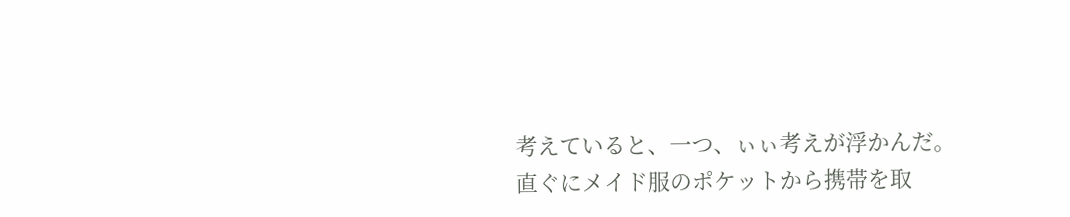考えていると、一つ、ぃぃ考えが浮かんだ。
直ぐにメイド服のポケットから携帯を取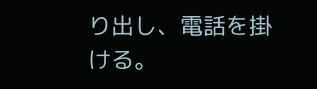り出し、電話を掛ける。